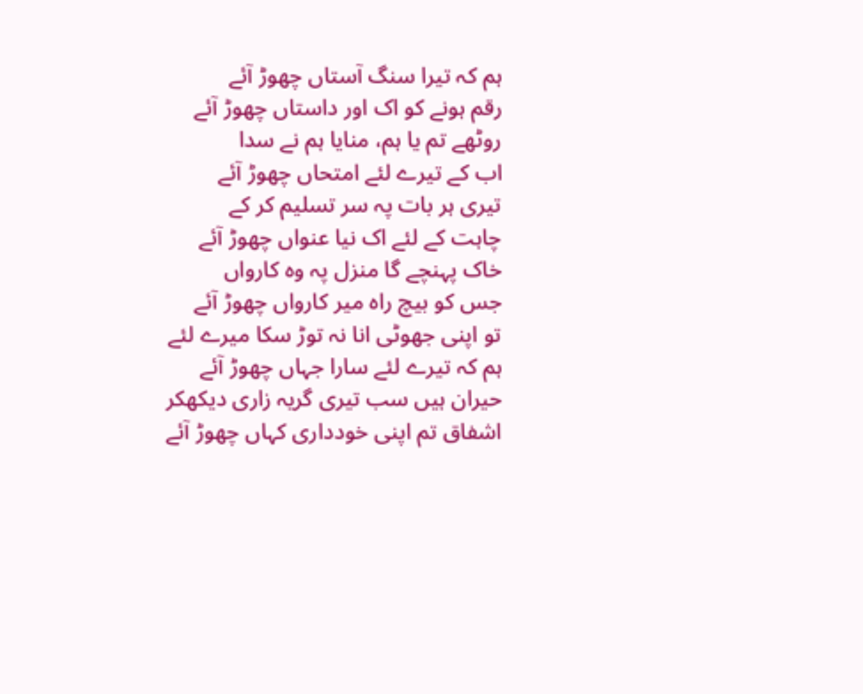ہم کہ تیرا سنگ آستاں چھوڑ آئے
رقم ہونے کو اک اور داستاں چھوڑ آئے
روٹھے تم یا ہم، منایا ہم نے سدا
اب کے تیرے لئے امتحاں چھوڑ آئے
تیری ہر بات پہ سر تسلیم کر کے
چاہت کے لئے اک نیا عنواں چھوڑ آئے
خاک پہنچے گا منزل پہ وہ کارواں
جس کو بیچ راہ میر کارواں چھوڑ آئے
تو اپنی جھوٹی انا نہ توڑ سکا میرے لئے
ہم کہ تیرے لئے سارا جہاں چھوڑ آئے
حیران ہیں سب تیری گریہ زاری دیکھکر
اشفاق تم اپنی خودداری کہاں چھوڑ آئے